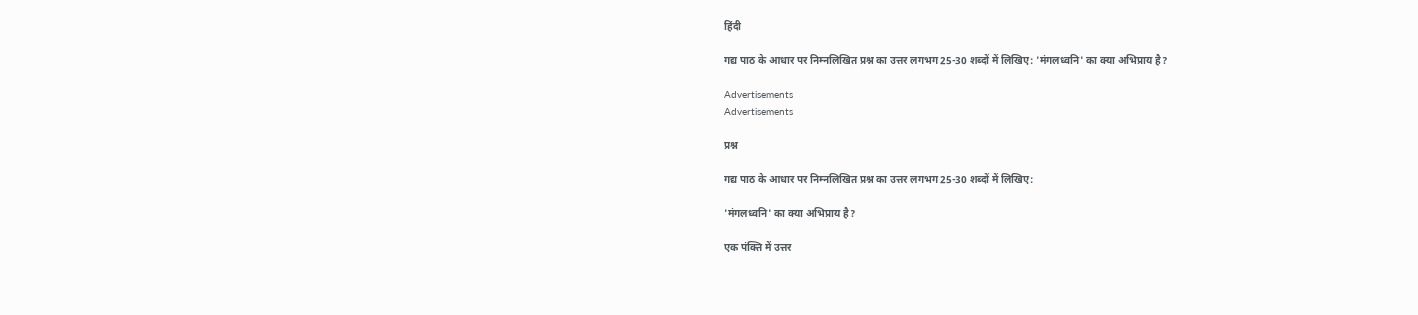हिंदी

गद्य पाठ के आधार पर निम्नलिखित प्रश्न का उत्तर लगभग 25-30 शब्दों में लिखिए: 'मंगलध्वनि' का क्या अभिप्राय है?

Advertisements
Advertisements

प्रश्न

गद्य पाठ के आधार पर निम्नलिखित प्रश्न का उत्तर लगभग 25-30 शब्दों में लिखिए:

'मंगलध्वनि' का क्या अभिप्राय है?

एक पंक्ति में उत्तर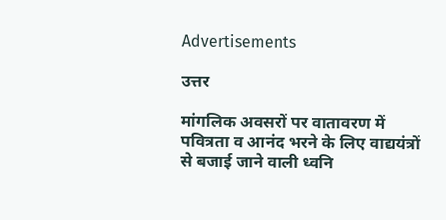Advertisements

उत्तर

मांगलिक अवसरों पर वातावरण में पवित्रता व आनंद भरने के लिए वाद्ययंत्रों से बजाई जाने वाली ध्वनि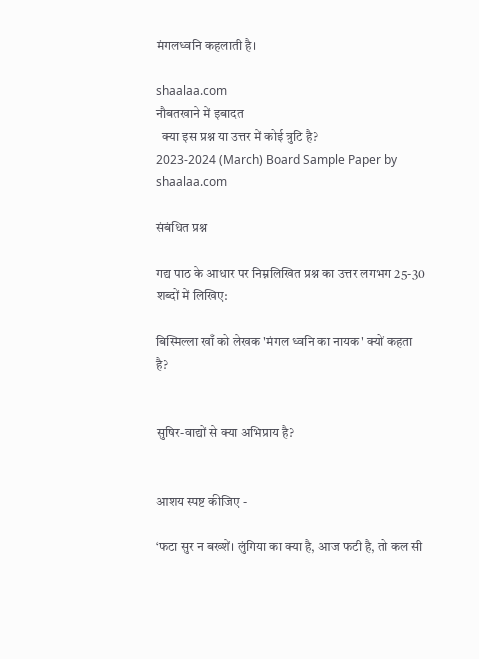मंगलध्वनि कहलाती है।

shaalaa.com
नौबतखाने में इबादत
  क्या इस प्रश्न या उत्तर में कोई त्रुटि है?
2023-2024 (March) Board Sample Paper by shaalaa.com

संबंधित प्रश्न

गद्य पाठ के आधार पर निम्नलिखित प्रश्न का उत्तर लगभग 25-30 शब्दों में लिखिए:

बिस्मिल्ला खाँ को लेखक 'मंगल ध्वनि का नायक' क्यों कहता है?


सुषिर-वाद्यों से क्या अभिप्राय है?


आशय स्पष्ट कीजिए -

‘फटा सुर न बख्शें। लुंगिया का क्या है, आज फटी है, तो कल सी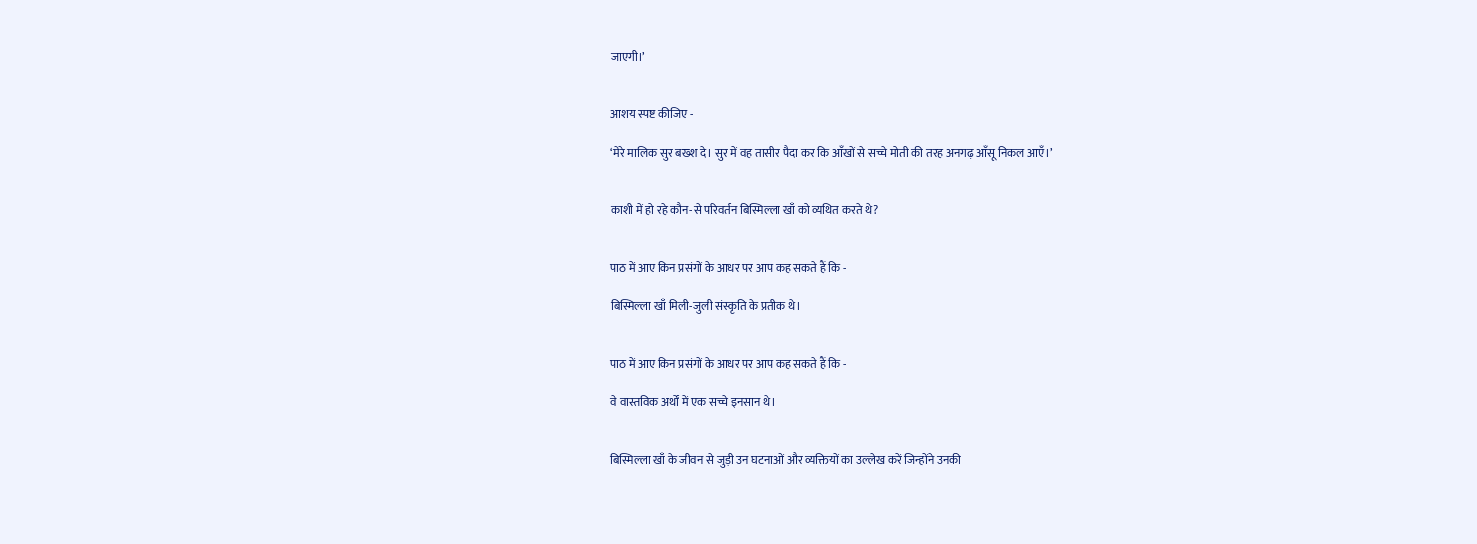जाएगी।’


आशय स्पष्ट कीजिए -

‘मेरे मालिक सुर बख्श दे। सुर में वह तासीर पैदा कर कि आँखों से सच्चे मोती की तरह अनगढ़ आँसू निकल आएँ।’


काशी में हो रहे कौन-से परिवर्तन बिस्मिल्ला खाँ को व्यथित करते थे?


पाठ में आए किन प्रसंगों के आधर पर आप कह सकते हैं कि -

बिस्मिल्ला खाँ मिली-जुली संस्कृति के प्रतीक थे।


पाठ में आए किन प्रसंगों के आधर पर आप कह सकते हैं कि -

वे वास्तविक अर्थों में एक सच्चे इनसान थे।


बिस्मिल्ला खाँ के जीवन से जुड़ी उन घटनाओं और व्यक्तियों का उल्लेख करें जिन्होंने उनकी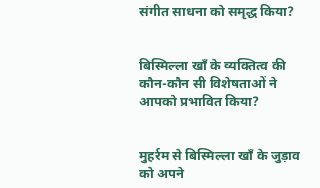संगीत साधना को समृद्ध किया?


बिस्मिल्ला खाँ के व्यक्तित्व की कौन-कौन सी विशेषताओं ने आपको प्रभावित किया?


मुहर्रम से बिस्मिल्ला खाँ के जुड़ाव को अपने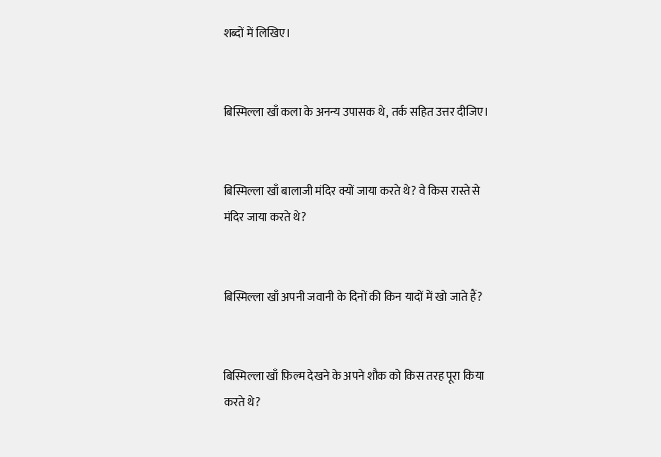शब्दों में लिखिए।


बिस्मिल्ला खाँ कला के अनन्य उपासक थे, तर्क सहित उत्तर दीजिए।


बिस्मिल्ला खाँ बालाजी मंदिर क्यों जाया करते थे? वे किस रास्ते से मंदिर जाया करते थे?


बिस्मिल्ला खाँ अपनी जवानी के दिनों की किन यादों में खो जाते हैं?


बिस्मिल्ला खाँ फ़िल्म देखने के अपने शौक को किस तरह पूरा किया करते थे?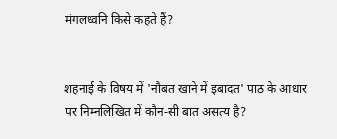मंगलध्वनि किसे कहते हैं?


शहनाई के विषय में 'नौबत खाने में इबादत' पाठ के आधार पर निम्नलिखित में कौन-सी बात असत्य है?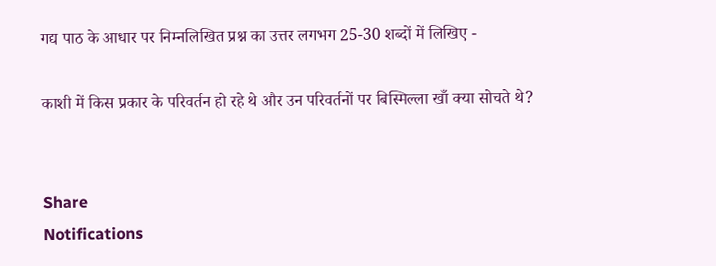गद्य पाठ के आधार पर निम्नलिखित प्रश्न का उत्तर लगभग 25-30 शब्दों में लिखिए -

काशी में किस प्रकार के परिवर्तन हो रहे थे और उन परिवर्तनों पर बिस्मिल्ला खाँ क्या सोचते थे?


Share
Notifications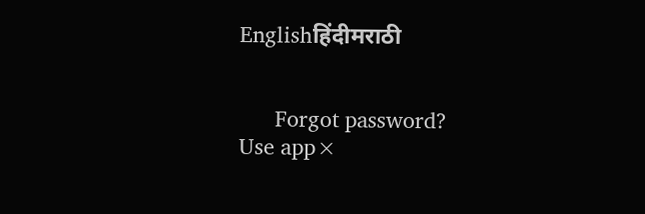Englishहिंदीमराठी


      Forgot password?
Use app×